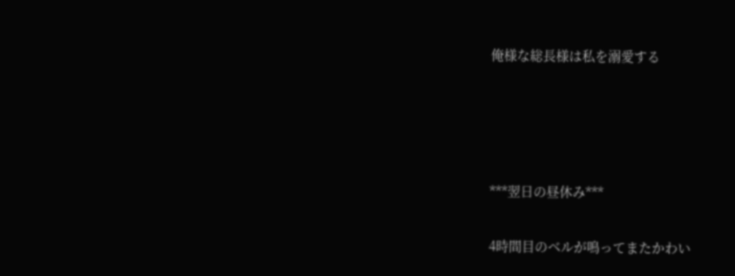俺様な総長様は私を溺愛する




***翌日の昼休み***

4時間目のベルが鳴ってまたかわい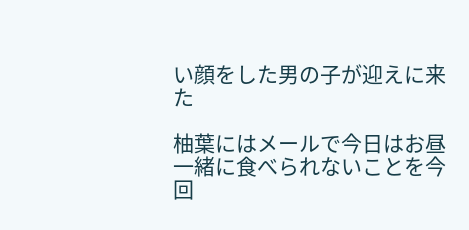い顔をした男の子が迎えに来た

柚葉にはメールで今日はお昼一緒に食べられないことを今回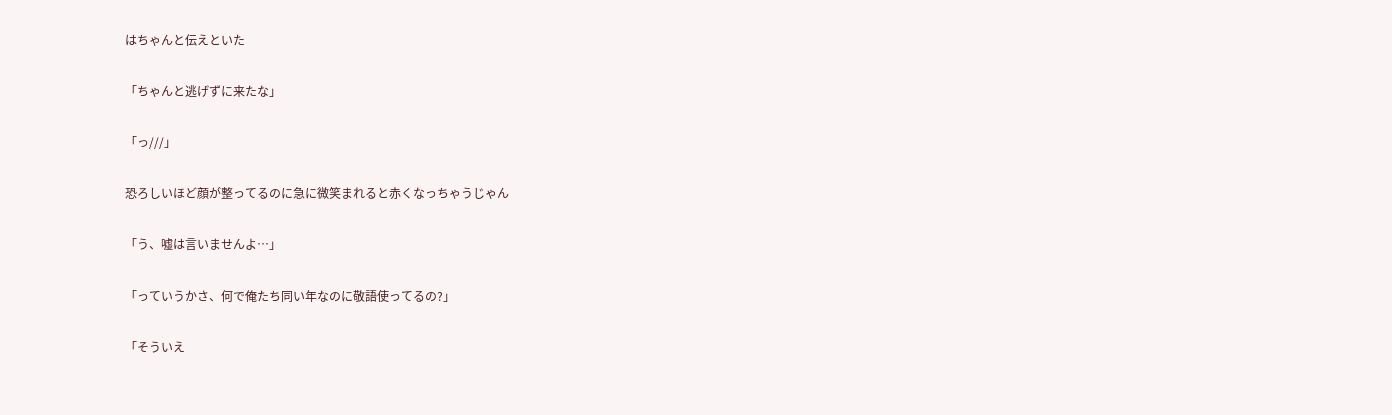はちゃんと伝えといた

「ちゃんと逃げずに来たな」

「っ///」

恐ろしいほど顔が整ってるのに急に微笑まれると赤くなっちゃうじゃん

「う、嘘は言いませんよ…」

「っていうかさ、何で俺たち同い年なのに敬語使ってるの?」

「そういえ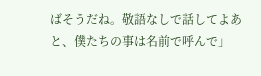ばそうだね。敬語なしで話してよあと、僕たちの事は名前で呼んで」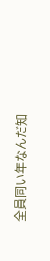全員同い年なんだ知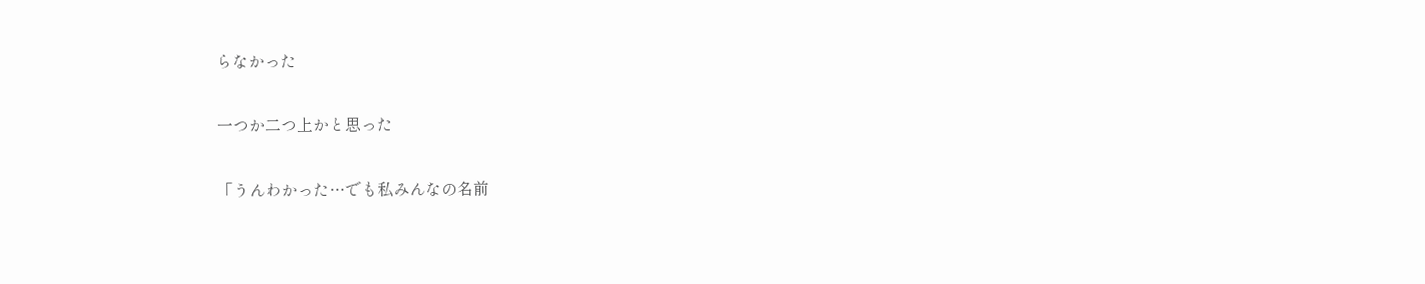らなかった

一つか二つ上かと思った

「うんわかった…でも私みんなの名前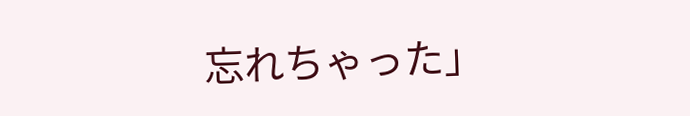忘れちゃった」